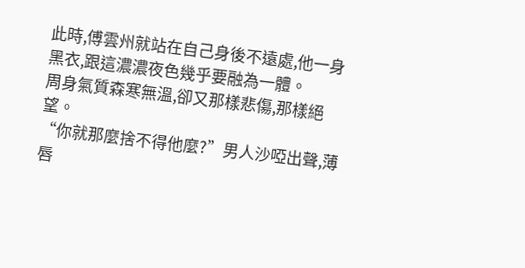此時,傅雲州就站在自己身後不遠處,他一身黑衣,跟這濃濃夜色幾乎要融為一體。
周身氣質森寒無溫,卻又那樣悲傷,那樣絕望。
“你就那麼捨不得他麼?”男人沙啞出聲,薄唇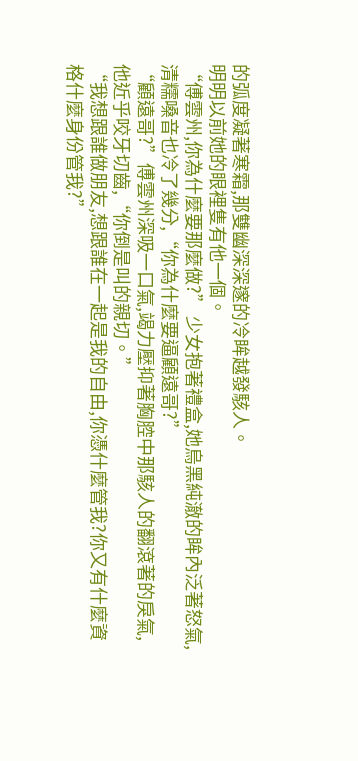的弧度凝著寒霜,那雙幽深深邃的冷眸越發駭人。
明明以前她的眼裡隻有他一個。
“傅雲州,你為什麼要那麼做?” 少女抱著禮盒,她烏黑純澈的眸內泛著怒氣,清糯嗓音也冷了幾分,“你為什麼要逼顧遠哥?”
“顧遠哥?”傅雲州深吸一口氣,竭力壓抑著胸腔中那駭人的翻滾著的戾氣,他近乎咬牙切齒,“你倒是叫的親切。”
“我想跟誰做朋友,想跟誰在一起是我的自由,你憑什麼管我?你又有什麼資格什麼身份管我?”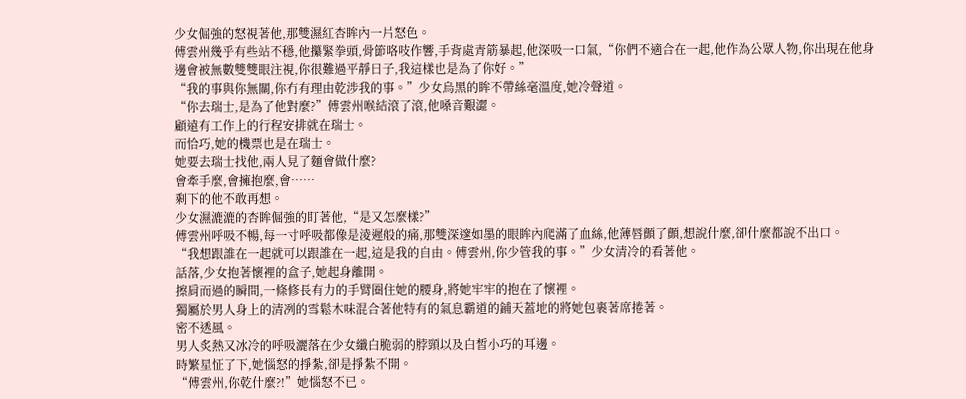少女倔強的怒視著他,那雙濕紅杏眸內一片怒色。
傅雲州幾乎有些站不穩,他攥緊拳頭,骨節咯吱作響,手背處青筋暴起,他深吸一口氣,“你們不適合在一起,他作為公眾人物,你出現在他身邊會被無數雙雙眼注視,你很難過平靜日子,我這樣也是為了你好。”
“我的事與你無關,你冇有理由乾涉我的事。”少女烏黑的眸不帶絲毫溫度,她冷聲道。
“你去瑞士,是為了他對麼?”傅雲州喉結滾了滾,他嗓音艱澀。
顧遠有工作上的行程安排就在瑞士。
而恰巧,她的機票也是在瑞士。
她要去瑞士找他,兩人見了麵會做什麼?
會牽手麼,會擁抱麼,會……
剩下的他不敢再想。
少女濕漉漉的杏眸倔強的盯著他,“是又怎麼樣?”
傅雲州呼吸不暢,每一寸呼吸都像是淩遲般的痛,那雙深邃如墨的眼眸內爬滿了血絲,他薄唇顫了顫,想說什麼,卻什麼都說不出口。
“我想跟誰在一起就可以跟誰在一起,這是我的自由。傅雲州,你少管我的事。”少女清冷的看著他。
話落,少女抱著懷裡的盒子,她起身離開。
擦肩而過的瞬間,一條修長有力的手臂圈住她的腰身,將她牢牢的抱在了懷裡。
獨屬於男人身上的清冽的雪鬆木味混合著他特有的氣息霸道的鋪天蓋地的將她包裹著席捲著。
密不透風。
男人炙熱又冰冷的呼吸灑落在少女纖白脆弱的脖頸以及白皙小巧的耳邊。
時繁星怔了下,她惱怒的掙紮,卻是掙紮不開。
“傅雲州,你乾什麼?!”她惱怒不已。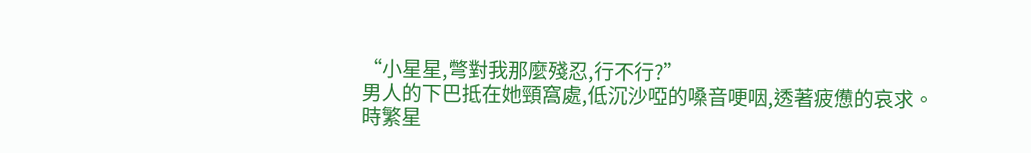“小星星,彆對我那麼殘忍,行不行?”
男人的下巴抵在她頸窩處,低沉沙啞的嗓音哽咽,透著疲憊的哀求。
時繁星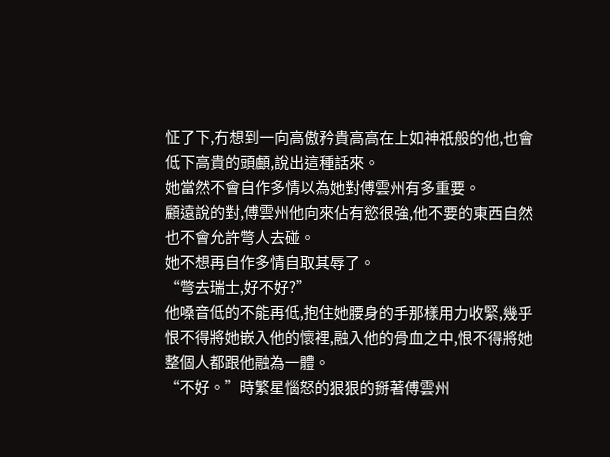怔了下,冇想到一向高傲矜貴高高在上如神祇般的他,也會低下高貴的頭顱,說出這種話來。
她當然不會自作多情以為她對傅雲州有多重要。
顧遠說的對,傅雲州他向來佔有慾很強,他不要的東西自然也不會允許彆人去碰。
她不想再自作多情自取其辱了。
“彆去瑞士,好不好?”
他嗓音低的不能再低,抱住她腰身的手那樣用力收緊,幾乎恨不得將她嵌入他的懷裡,融入他的骨血之中,恨不得將她整個人都跟他融為一體。
“不好。”時繁星惱怒的狠狠的掰著傅雲州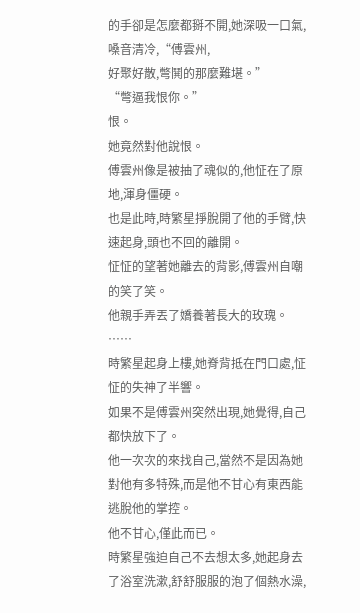的手卻是怎麼都掰不開,她深吸一口氣,嗓音清冷,“傅雲州,
好聚好散,彆鬨的那麼難堪。”
“彆逼我恨你。”
恨。
她竟然對他說恨。
傅雲州像是被抽了魂似的,他怔在了原地,渾身僵硬。
也是此時,時繁星掙脫開了他的手臂,快速起身,頭也不回的離開。
怔怔的望著她離去的背影,傅雲州自嘲的笑了笑。
他親手弄丟了嬌養著長大的玫瑰。
……
時繁星起身上樓,她脊背抵在門口處,怔怔的失神了半響。
如果不是傅雲州突然出現,她覺得,自己都快放下了。
他一次次的來找自己,當然不是因為她對他有多特殊,而是他不甘心有東西能逃脫他的掌控。
他不甘心,僅此而已。
時繁星強迫自己不去想太多,她起身去了浴室洗漱,舒舒服服的泡了個熱水澡,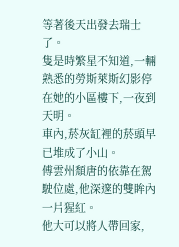等著後天出發去瑞士了。
隻是時繁星不知道,一輛熟悉的勞斯萊斯幻影停在她的小區樓下,一夜到天明。
車內,菸灰缸裡的菸頭早已堆成了小山。
傅雲州頹唐的依靠在駕駛位處,他深邃的雙眸內一片猩紅。
他大可以將人帶回家,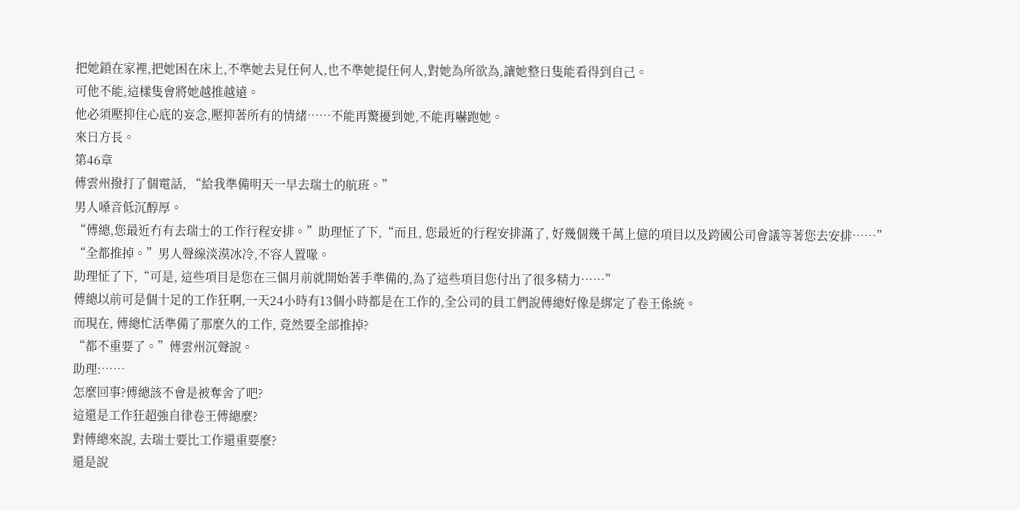把她鎖在家裡,把她困在床上,不準她去見任何人,也不準她提任何人,對她為所欲為,讓她整日隻能看得到自己。
可他不能,這樣隻會將她越推越遠。
他必須壓抑住心底的妄念,壓抑著所有的情緒……不能再驚擾到她,不能再嚇跑她。
來日方長。
第46章
傅雲州撥打了個電話, “給我準備明天一早去瑞士的航班。”
男人嗓音低沉醇厚。
“傅總,您最近冇有去瑞士的工作行程安排。”助理怔了下,“而且, 您最近的行程安排滿了, 好幾個幾千萬上億的項目以及跨國公司會議等著您去安排……”
“全都推掉。”男人聲線淡漠冰冷,不容人置喙。
助理怔了下,“可是, 這些項目是您在三個月前就開始著手準備的,為了這些項目您付出了很多精力……”
傅總以前可是個十足的工作狂啊,一天24小時有13個小時都是在工作的,全公司的員工們說傅總好像是綁定了卷王係統。
而現在, 傅總忙活準備了那麼久的工作, 竟然要全部推掉?
“都不重要了。”傅雲州沉聲說。
助理:……
怎麼回事?傅總該不會是被奪舍了吧?
這還是工作狂超強自律卷王傅總麼?
對傅總來說, 去瑞士要比工作還重要麼?
還是說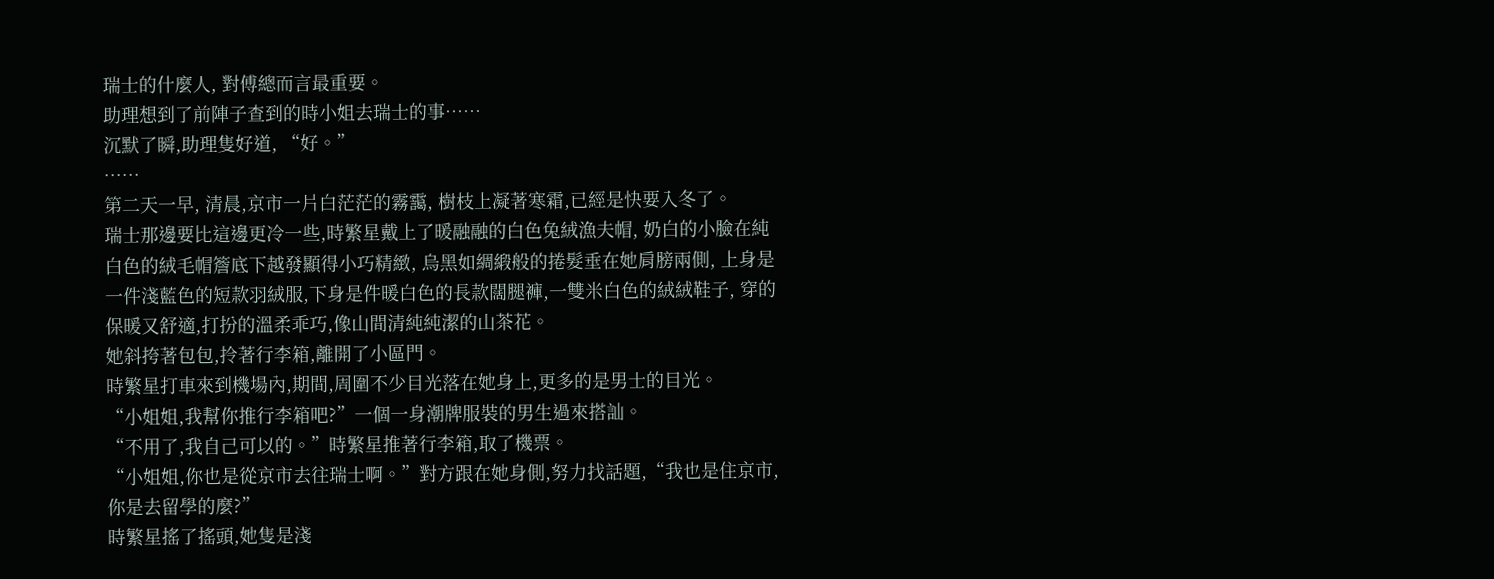瑞士的什麼人, 對傅總而言最重要。
助理想到了前陣子查到的時小姐去瑞士的事……
沉默了瞬,助理隻好道, “好。”
……
第二天一早, 清晨,京市一片白茫茫的霧靄, 樹枝上凝著寒霜,已經是快要入冬了。
瑞士那邊要比這邊更冷一些,時繁星戴上了暖融融的白色兔絨漁夫帽, 奶白的小臉在純白色的絨毛帽簷底下越發顯得小巧精緻, 烏黑如綢緞般的捲髮垂在她肩膀兩側, 上身是一件淺藍色的短款羽絨服,下身是件暖白色的長款闊腿褲,一雙米白色的絨絨鞋子, 穿的保暖又舒適,打扮的溫柔乖巧,像山間清純純潔的山茶花。
她斜挎著包包,拎著行李箱,離開了小區門。
時繁星打車來到機場內,期間,周圍不少目光落在她身上,更多的是男士的目光。
“小姐姐,我幫你推行李箱吧?”一個一身潮牌服裝的男生過來搭訕。
“不用了,我自己可以的。”時繁星推著行李箱,取了機票。
“小姐姐,你也是從京市去往瑞士啊。”對方跟在她身側,努力找話題,“我也是住京市,你是去留學的麼?”
時繁星搖了搖頭,她隻是淺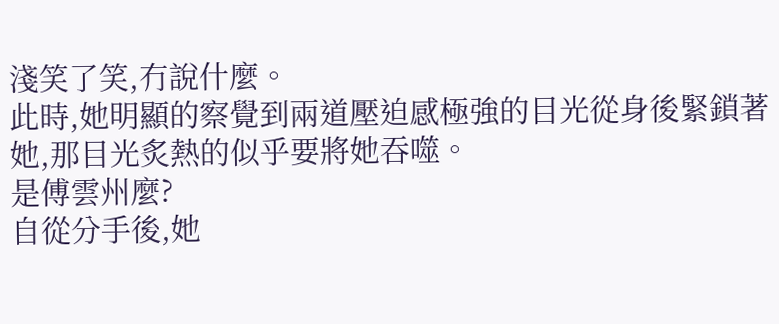淺笑了笑,冇說什麼。
此時,她明顯的察覺到兩道壓迫感極強的目光從身後緊鎖著她,那目光炙熱的似乎要將她吞噬。
是傅雲州麼?
自從分手後,她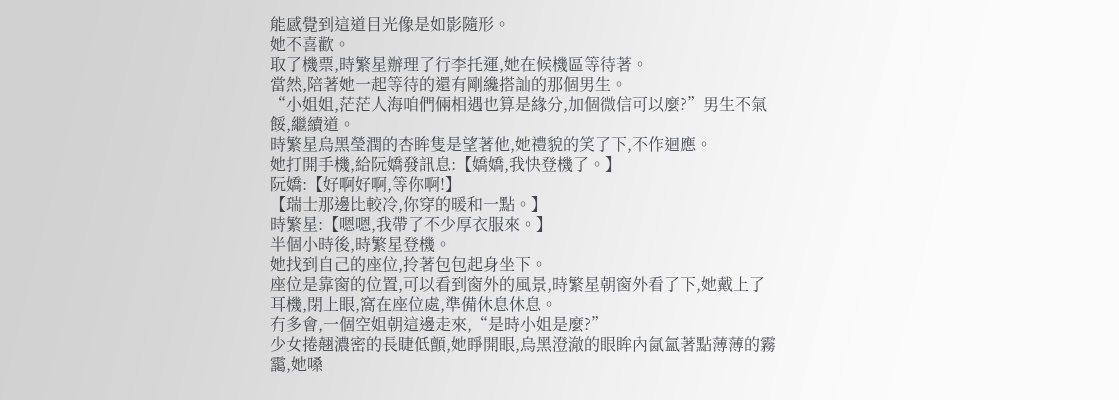能感覺到這道目光像是如影隨形。
她不喜歡。
取了機票,時繁星辦理了行李托運,她在候機區等待著。
當然,陪著她一起等待的還有剛纔搭訕的那個男生。
“小姐姐,茫茫人海咱們倆相遇也算是緣分,加個微信可以麼?”男生不氣餒,繼續道。
時繁星烏黑瑩潤的杏眸隻是望著他,她禮貌的笑了下,不作迴應。
她打開手機,給阮嬌發訊息:【嬌嬌,我快登機了。】
阮嬌:【好啊好啊,等你啊!】
【瑞士那邊比較冷,你穿的暖和一點。】
時繁星:【嗯嗯,我帶了不少厚衣服來。】
半個小時後,時繁星登機。
她找到自己的座位,拎著包包起身坐下。
座位是靠窗的位置,可以看到窗外的風景,時繁星朝窗外看了下,她戴上了耳機,閉上眼,窩在座位處,準備休息休息。
冇多會,一個空姐朝這邊走來,“是時小姐是麼?”
少女捲翹濃密的長睫低顫,她睜開眼,烏黑澄澈的眼眸內氤氳著點薄薄的霧靄,她嗓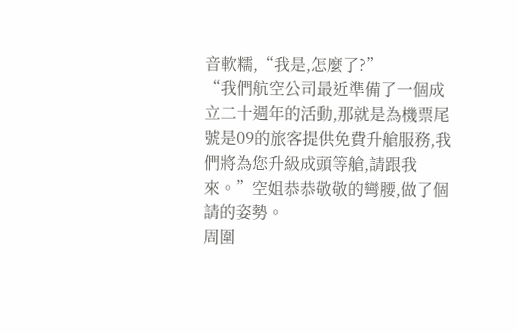音軟糯,“我是,怎麼了?”
“我們航空公司最近準備了一個成立二十週年的活動,那就是為機票尾號是09的旅客提供免費升艙服務,我們將為您升級成頭等艙,請跟我來。”空姐恭恭敬敬的彎腰,做了個請的姿勢。
周圍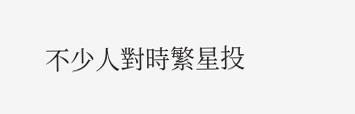不少人對時繁星投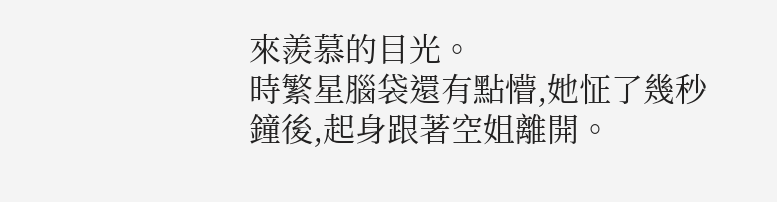來羨慕的目光。
時繁星腦袋還有點懵,她怔了幾秒鐘後,起身跟著空姐離開。